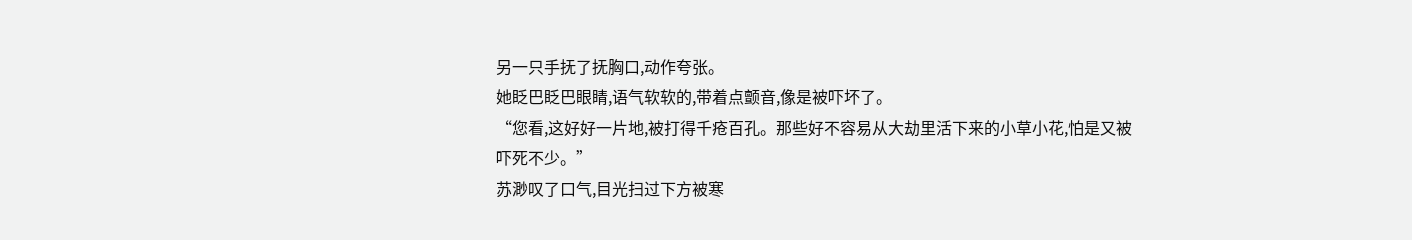另一只手抚了抚胸口,动作夸张。
她眨巴眨巴眼睛,语气软软的,带着点颤音,像是被吓坏了。
“您看,这好好一片地,被打得千疮百孔。那些好不容易从大劫里活下来的小草小花,怕是又被吓死不少。”
苏渺叹了口气,目光扫过下方被寒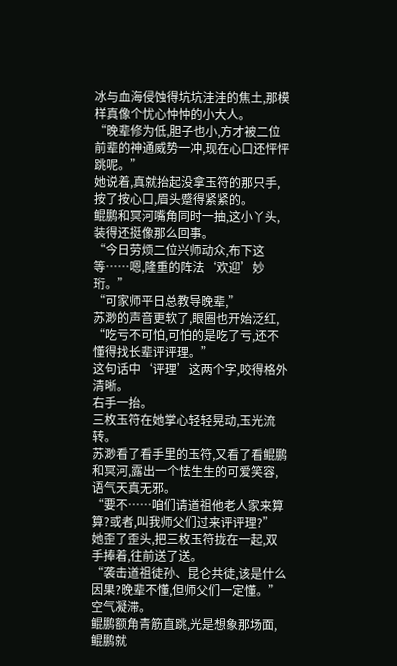冰与血海侵蚀得坑坑洼洼的焦土,那模样真像个忧心忡忡的小大人。
“晚辈修为低,胆子也小,方才被二位前辈的神通威势一冲,现在心口还怦怦跳呢。”
她说着,真就抬起没拿玉符的那只手,按了按心口,眉头蹙得紧紧的。
鲲鹏和冥河嘴角同时一抽,这小丫头,装得还挺像那么回事。
“今日劳烦二位兴师动众,布下这等……嗯,隆重的阵法‘欢迎’妙珩。”
“可家师平日总教导晚辈,”
苏渺的声音更软了,眼圈也开始泛红,
“吃亏不可怕,可怕的是吃了亏,还不懂得找长辈评评理。”
这句话中‘评理’这两个字,咬得格外清晰。
右手一抬。
三枚玉符在她掌心轻轻晃动,玉光流转。
苏渺看了看手里的玉符,又看了看鲲鹏和冥河,露出一个怯生生的可爱笑容,语气天真无邪。
“要不……咱们请道祖他老人家来算算?或者,叫我师父们过来评评理?”
她歪了歪头,把三枚玉符拢在一起,双手捧着,往前送了送。
“袭击道祖徒孙、昆仑共徒,该是什么因果?晚辈不懂,但师父们一定懂。”
空气凝滞。
鲲鹏额角青筋直跳,光是想象那场面,鲲鹏就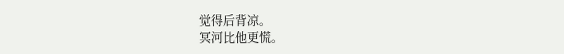觉得后背凉。
冥河比他更慌。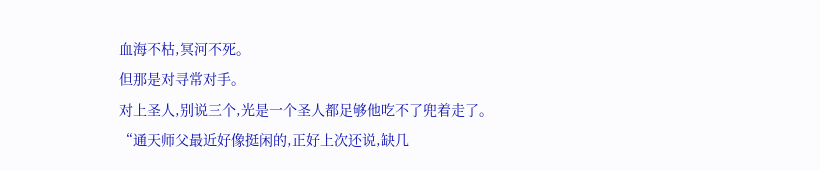血海不枯,冥河不死。
但那是对寻常对手。
对上圣人,别说三个,光是一个圣人都足够他吃不了兜着走了。
“通天师父最近好像挺闲的,正好上次还说,缺几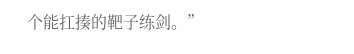个能扛揍的靶子练剑。”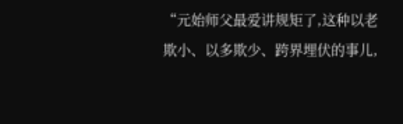“元始师父最爱讲规矩了,这种以老欺小、以多欺少、跨界埋伏的事儿,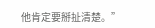他肯定要掰扯清楚。”